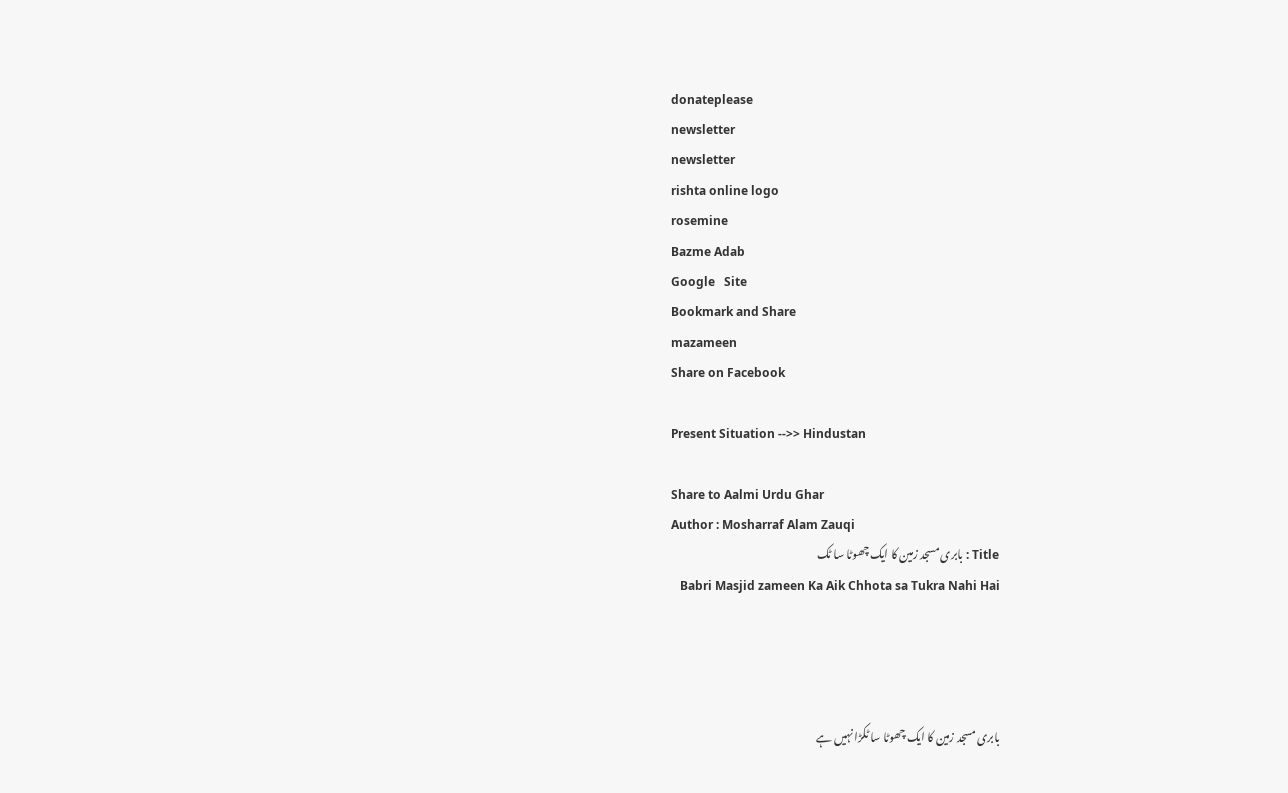donateplease
newsletter
newsletter
rishta online logo
rosemine
Bazme Adab
Google   Site
Bookmark and Share
mazameen
Share on Facebook

Present Situation -->> Hindustan

Share to Aalmi Urdu Ghar
Author : Mosharraf Alam Zauqi
Title : بابری مسجد زمین کا ایک چھوٹا سا ٹک
   Babri Masjid zameen Ka Aik Chhota sa Tukra Nahi Hai




بابری مسجد زمین کا ایک چھوٹا سا ٹکڑا نہیں ہے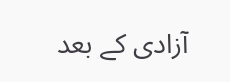آزادی کے بعد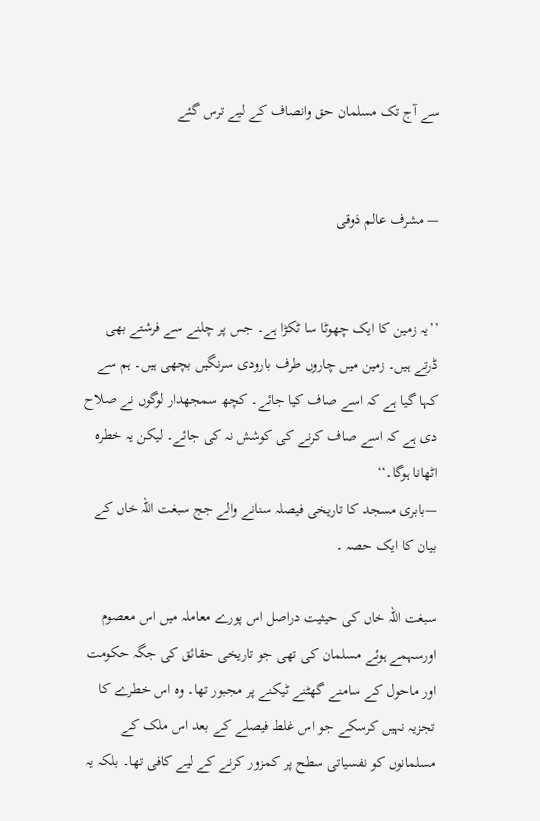سے آج تک مسلمان حق وانصاف کے لیے ترس گئے


— مشرف عالم ذوقی


’’یہ زمین کا ایک چھوٹا سا ٹکڑا ہے۔ جس پر چلنے سے فرشتے بھی ڈرتے ہیں۔ زمین میں چاروں طرف بارودی سرنگیں بچھی ہیں۔ ہم سے کہا گیا ہے کہ اسے صاف کیا جائے۔ کچھ سمجھدار لوگوں نے صلاح دی ہے کہ اسے صاف کرنے کی کوشش نہ کی جائے۔ لیکن یہ خطرہ اٹھانا ہوگا۔‘‘
—بابری مسجد کا تاریخی فیصلہ سنانے والے جج سبغت اللہ خاں کے بیان کا ایک حصہ ۔

سبغت اللہ خاں کی حیثیت دراصل اس پورے معاملہ میں اس معصوم اورسہمے ہوئے مسلمان کی تھی جو تاریخی حقائق کی جگہ حکومت اور ماحول کے سامنے گھٹنے ٹیکنے پر مجبور تھا۔ وہ اس خطرے کا تجزیہ نہیں کرسکے جو اس غلط فیصلے کے بعد اس ملک کے مسلمانوں کو نفسیاتی سطح پر کمزور کرنے کے لیے کافی تھا۔ بلکہ یہ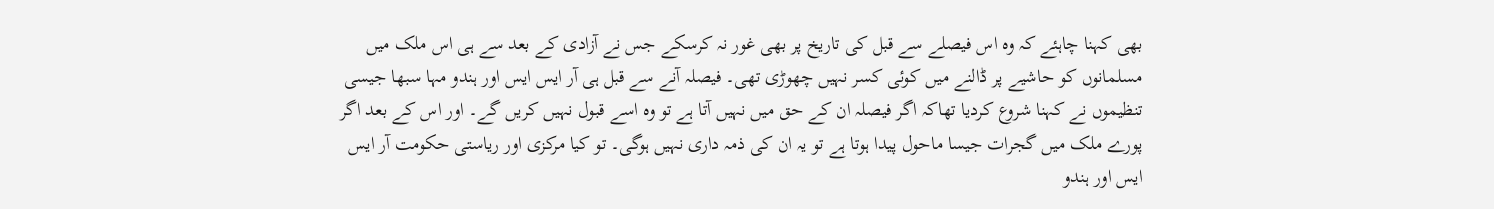بھی کہنا چاہئے کہ وہ اس فیصلے سے قبل کی تاریخ پر بھی غور نہ کرسکے جس نے آزادی کے بعد سے ہی اس ملک میں مسلمانوں کو حاشیے پر ڈالنے میں کوئی کسر نہیں چھوڑی تھی۔ فیصلہ آنے سے قبل ہی آر ایس ایس اور ہندو مہا سبھا جیسی تنظیموں نے کہنا شروع کردیا تھاکہ اگر فیصلہ ان کے حق میں نہیں آتا ہے تو وہ اسے قبول نہیں کریں گے۔ اور اس کے بعد اگر پورے ملک میں گجرات جیسا ماحول پیدا ہوتا ہے تو یہ ان کی ذمہ داری نہیں ہوگی۔ تو کیا مرکزی اور ریاستی حکومت آر ایس ایس اور ہندو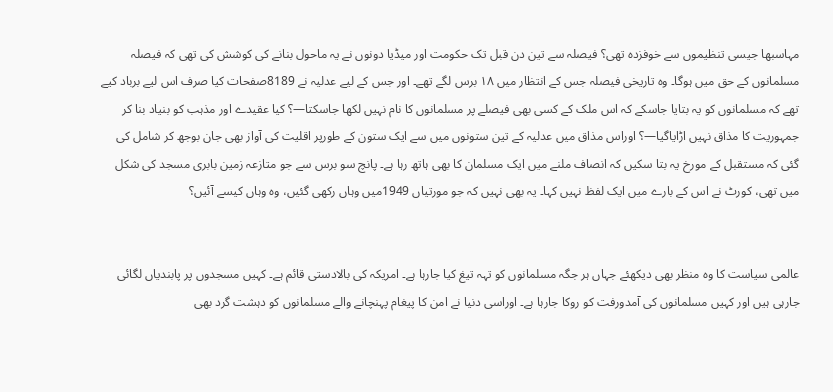مہاسبھا جیسی تنظیموں سے خوفزدہ تھی؟ فیصلہ سے تین دن قبل تک حکومت اور میڈیا دونوں نے یہ ماحول بنانے کی کوشش کی تھی کہ فیصلہ مسلمانوں کے حق میں ہوگا۔ وہ تاریخی فیصلہ جس کے انتظار میں ۱۸ برس لگے تھے۔ اور جس کے لیے عدلیہ نے 8189صفحات کیا صرف اس لیے برباد کیے تھے کہ مسلمانوں کو یہ بتایا جاسکے کہ اس ملک کے کسی بھی فیصلے پر مسلمانوں کا نام نہیں لکھا جاسکتا—؟ کیا عقیدے اور مذہب کو بنیاد بنا کر جمہوریت کا مذاق نہیں اڑایاگیا—؟ اوراس مذاق میں عدلیہ کے تین ستونوں میں سے ایک ستون کے طورپر اقلیت کی آواز بھی جان بوجھ کر شامل کی گئی کہ مستقبل کے مورخ یہ بتا سکیں کہ انصاف ملنے میں ایک مسلمان کا بھی ہاتھ رہا ہے۔ پانچ سو برس سے جو متازعہ زمین بابری مسجد کی شکل میں تھی، کورٹ نے اس کے بارے میں ایک لفظ نہیں کہا۔ یہ بھی نہیں کہ جو مورتیاں 1949میں وہاں رکھی گئیں، وہ وہاں کیسے آئیں؟


عالمی سیاست کا وہ منظر بھی دیکھئے جہاں ہر جگہ مسلمانوں کو تہہ تیغ کیا جارہا ہے۔ امریکہ کی بالادستی قائم ہے۔ کہیں مسجدوں پر پابندیاں لگائی جارہی ہیں اور کہیں مسلمانوں کی آمدورفت کو روکا جارہا ہے۔ اوراسی دنیا نے امن کا پیغام پہنچانے والے مسلمانوں کو دہشت گرد بھی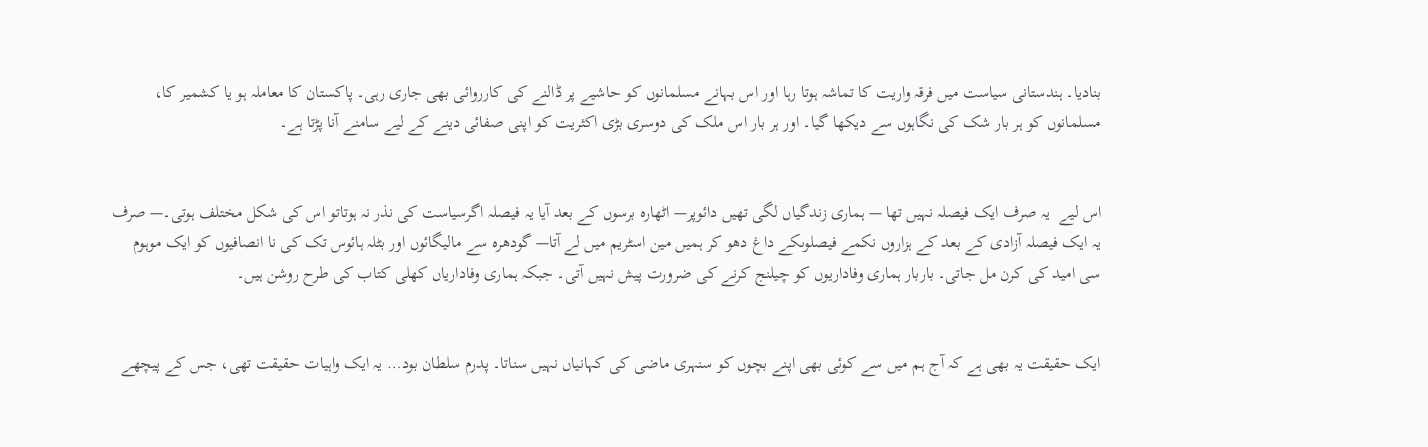بنادیا۔ ہندستانی سیاست میں فرقہ واریت کا تماشہ ہوتا رہا اور اس بہانے مسلمانوں کو حاشیے پر ڈالنے کی کارروائی بھی جاری رہی۔ پاکستان کا معاملہ ہو یا کشمیر کا، مسلمانوں کو ہر بار شک کی نگاہوں سے دیکھا گیا۔ اور ہر بار اس ملک کی دوسری بڑی اکثریت کو اپنی صفائی دینے کے لیے سامنے آنا پڑتا ہے۔


اس لیے  یہ صرف ایک فیصلہ نہیں تھا — ہماری زندگیاں لگی تھیں دائوپر— اٹھارہ برسوں کے بعد آیا یہ فیصلہ اگرسیاست کی نذر نہ ہوتاتو اس کی شکل مختلف ہوتی۔— صرف یہ ایک فیصلہ آزادی کے بعد کے ہزاروں نکمے فیصلوںکے داغ دھو کر ہمیں مین اسٹریم میں لے آتا— گودھرہ سے مالیگائوں اور بٹلہ ہائوس تک کی نا انصافیوں کو ایک موہوم سی امید کی کرن مل جاتی۔ باربار ہماری وفاداریوں کو چیلنج کرنے کی ضرورت پیش نہیں آتی۔ جبکہ ہماری وفاداریاں کھلی کتاب کی طرح روشن ہیں۔


ایک حقیقت یہ بھی ہے کہ آج ہم میں سے کوئی بھی اپنے بچوں کو سنہری ماضی کی کہانیاں نہیں سناتا۔ پدرم سلطان بود… یہ ایک واہیات حقیقت تھی، جس کے پیچھے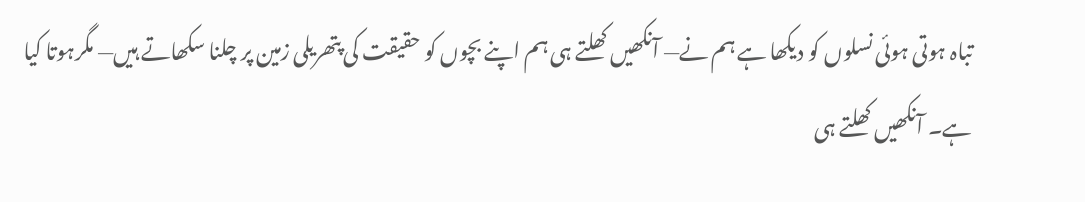تباہ ہوتی ہوئی نسلوں کو دیکھا ہے ہم نے— آنکھیں کھلتے ہی ہم اپنے بچوں کو حقیقت کی پتھریلی زمین پر چلنا سکھاتے ہیں— مگرہوتا کیا ہے۔ آنکھیں کھلتے ہی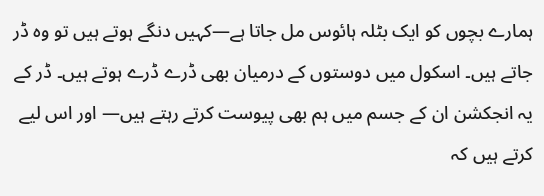ہمارے بچوں کو ایک بٹلہ ہائوس مل جاتا ہے—کہیں دنگے ہوتے ہیں تو وہ ڈر جاتے ہیں۔ اسکول میں دوستوں کے درمیان بھی ڈرے ڈرے ہوتے ہیں۔ ڈر کے یہ انجکشن ان کے جسم میں ہم بھی پیوست کرتے رہتے ہیں— اور اس لیے کرتے ہیں کہ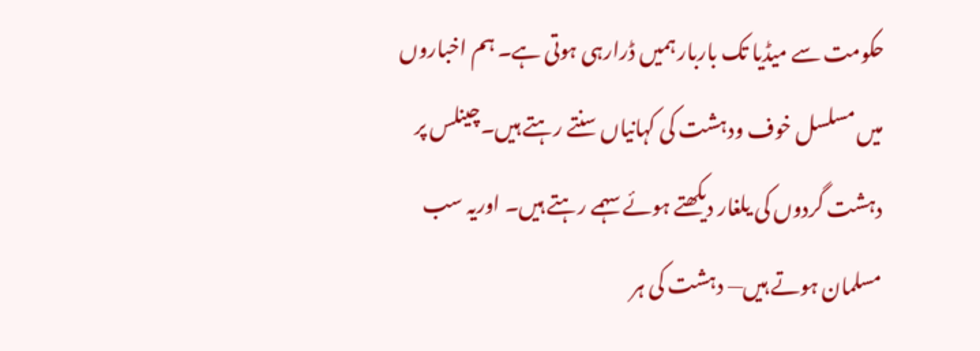حکومت سے میڈیا تک باربار ہمیں ڈرارہی ہوتی ہے۔ ہم اخباروں میں مسلسل خوف ودہشت کی کہانیاں سنتے رہتے ہیں۔چینلس پر دہشت گردوں کی یلغار دیکھتے ہوئے سہمے رہتے ہیں۔ اوریہ سب مسلمان ہوتے ہیں— دہشت کی ہر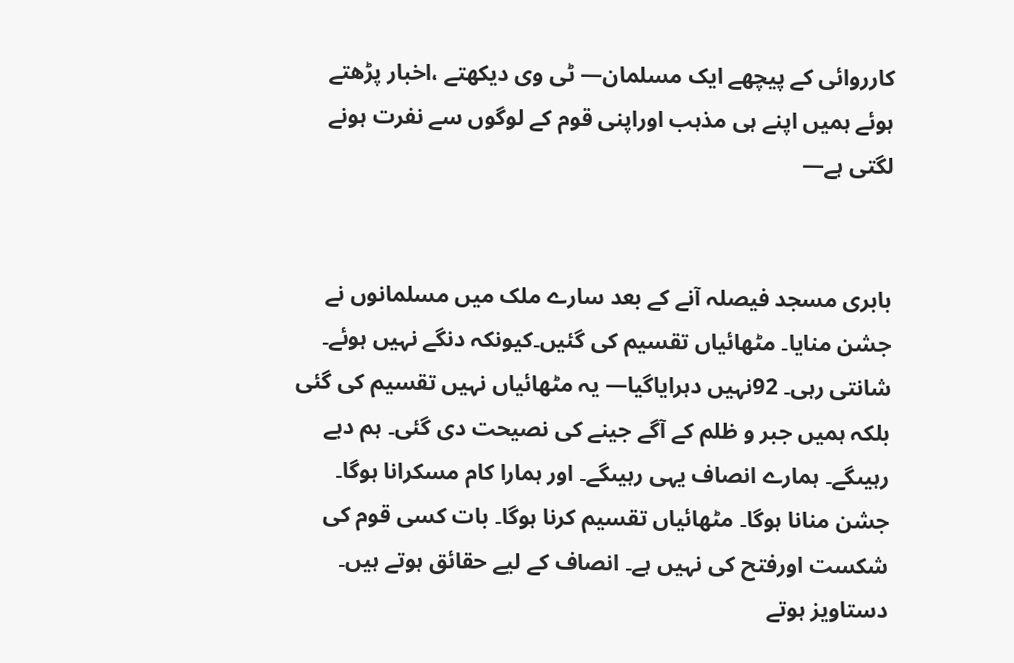کارروائی کے پیچھے ایک مسلمان— ٹی وی دیکھتے ،اخبار پڑھتے ہوئے ہمیں اپنے ہی مذہب اوراپنی قوم کے لوگوں سے نفرت ہونے لگتی ہے—


بابری مسجد فیصلہ آنے کے بعد سارے ملک میں مسلمانوں نے جشن منایا۔ مٹھائیاں تقسیم کی گئیں۔کیونکہ دنگے نہیں ہوئے۔ شانتی رہی۔ 92نہیں دہرایاگیا— یہ مٹھائیاں نہیں تقسیم کی گئی بلکہ ہمیں جبر و ظلم کے آگے جینے کی نصیحت دی گئی۔ ہم دبے رہیںگے۔ ہمارے انصاف یہی رہیںگے۔ اور ہمارا کام مسکرانا ہوگا۔ جشن منانا ہوگا۔ مٹھائیاں تقسیم کرنا ہوگا۔ بات کسی قوم کی شکست اورفتح کی نہیں ہے۔ انصاف کے لیے حقائق ہوتے ہیں۔ دستاویز ہوتے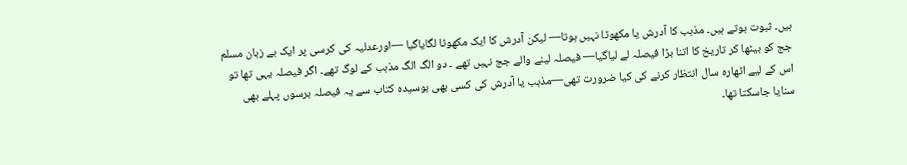ہیں۔ ثبوت ہوتے ہیں۔ مذہب کا آدرش یا مکھوٹا نہیں ہوتا— لیکن آدرش کا ایک مکھوٹا لگایاگیا —اورعدلیہ کی کرسی پر ایک بے زبان مسلم جج کو بیٹھا کر تاریخ کا اتنا بڑا فیصلہ لے لیاگیا— فیصلہ لینے والے جج نہیں تھے ۔ دو الگ الگ مذہب کے لوگ تھے۔ اگر فیصلہ یہی تھا تو اس کے لیے اٹھارہ سال انتظار کرنے کی کیا ضرورت تھی—مذہب یا آدرش کی کسی بھی بوسیدہ کتاب سے یہ فیصلہ برسوں پہلے بھی سنایا جاسکتا تھا۔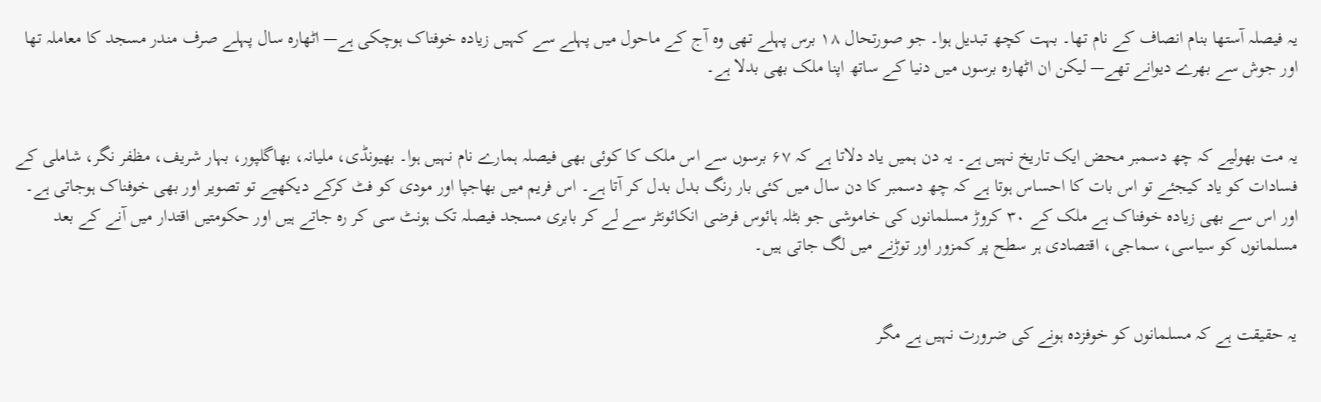یہ فیصلہ آستھا بنام انصاف کے نام تھا۔ بہت کچھ تبدیل ہوا۔ جو صورتحال ۱۸ برس پہلے تھی وہ آج کے ماحول میں پہلے سے کہیں زیادہ خوفناک ہوچکی ہے— اٹھارہ سال پہلے صرف مندر مسجد کا معاملہ تھا اور جوش سے بھرے دیوانے تھے— لیکن ان اٹھارہ برسوں میں دنیا کے ساتھ اپنا ملک بھی بدلا ہے۔


یہ مت بھولیے کہ چھ دسمبر محض ایک تاریخ نہیں ہے۔ یہ دن ہمیں یاد دلاتا ہے کہ ۶۷ برسوں سے اس ملک کا کوئی بھی فیصلہ ہمارے نام نہیں ہوا۔ بھیونڈی، ملیانہ، بھاگلپور، بہار شریف، مظفر نگر، شاملی کے فسادات کو یاد کیجئے تو اس بات کا احساس ہوتا ہے کہ چھ دسمبر کا دن سال میں کئی بار رنگ بدل بدل کر آتا ہے۔ اس فریم میں بھاجپا اور مودی کو فٹ کرکے دیکھیے تو تصویر اور بھی خوفناک ہوجاتی ہے۔ اور اس سے بھی زیادہ خوفناک ہے ملک کے ۳۰ کروڑ مسلمانوں کی خاموشی جو بٹلہ ہائوس فرضی انکائونٹر سے لے کر بابری مسجد فیصلہ تک ہونٹ سی کر رہ جاتے ہیں اور حکومتیں اقتدار میں آنے کے بعد مسلمانوں کو سیاسی، سماجی، اقتصادی ہر سطح پر کمزور اور توڑنے میں لگ جاتی ہیں۔


یہ حقیقت ہے کہ مسلمانوں کو خوفزدہ ہونے کی ضرورت نہیں ہے مگر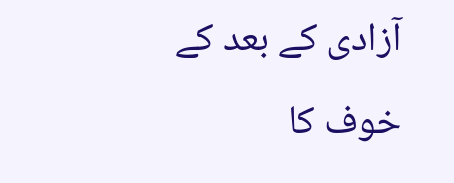آزادی کے بعد کے خوف کا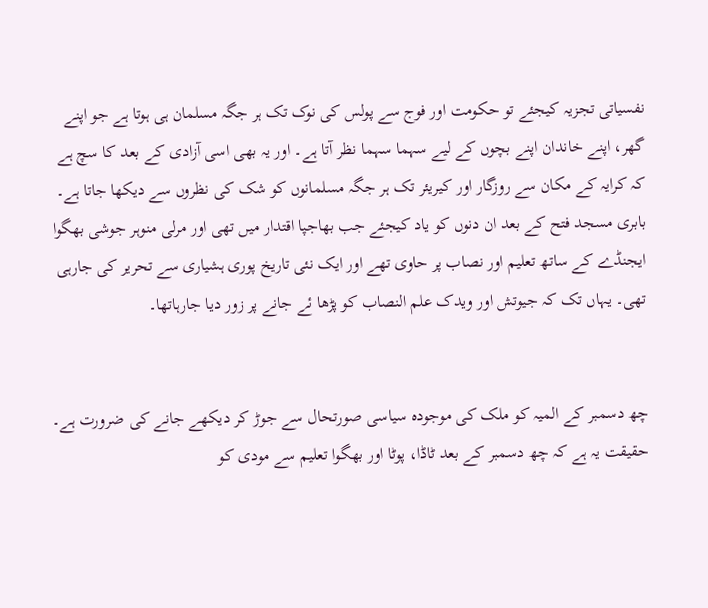نفسیاتی تجزیہ کیجئے تو حکومت اور فوج سے پولس کی نوک تک ہر جگہ مسلمان ہی ہوتا ہے جو اپنے گھر، اپنے خاندان اپنے بچوں کے لیے سہما سہما نظر آتا ہے۔ اور یہ بھی اسی آزادی کے بعد کا سچ ہے کہ کرایہ کے مکان سے روزگار اور کیریئر تک ہر جگہ مسلمانوں کو شک کی نظروں سے دیکھا جاتا ہے۔ بابری مسجد فتح کے بعد ان دنوں کو یاد کیجئے جب بھاجپا اقتدار میں تھی اور مرلی منوہر جوشی بھگوا ایجنڈے کے ساتھ تعلیم اور نصاب پر حاوی تھے اور ایک نئی تاریخ پوری ہشیاری سے تحریر کی جارہی تھی۔ یہاں تک کہ جیوتش اور ویدک علم النصاب کو پڑھا ئے جانے پر زور دیا جارہاتھا۔


چھ دسمبر کے المیہ کو ملک کی موجودہ سیاسی صورتحال سے جوڑ کر دیکھے جانے کی ضرورت ہے۔ حقیقت یہ ہے کہ چھ دسمبر کے بعد ٹاڈا، پوٹا اور بھگوا تعلیم سے مودی کو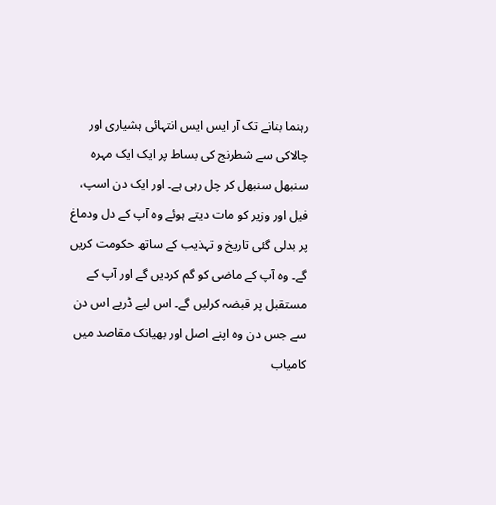رہنما بنانے تک آر ایس ایس انتہائی ہشیاری اور چالاکی سے شطرنج کی بساط پر ایک ایک مہرہ سنبھل سنبھل کر چل رہی ہے۔ اور ایک دن اسپ، فیل اور وزیر کو مات دیتے ہوئے وہ آپ کے دل ودماغ پر بدلی گئی تاریخ و تہذیب کے ساتھ حکومت کریں گے۔ وہ آپ کے ماضی کو گم کردیں گے اور آپ کے مستقبل پر قبضہ کرلیں گے۔ اس لیے ڈریے اس دن سے جس دن وہ اپنے اصل اور بھیانک مقاصد میں کامیاب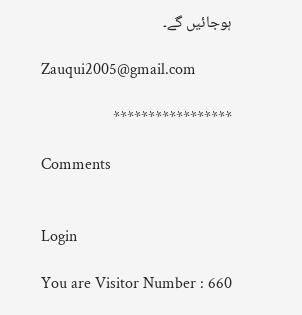ہوجائیں گے۔

Zauqui2005@gmail.com

*****************

Comments


Login

You are Visitor Number : 660